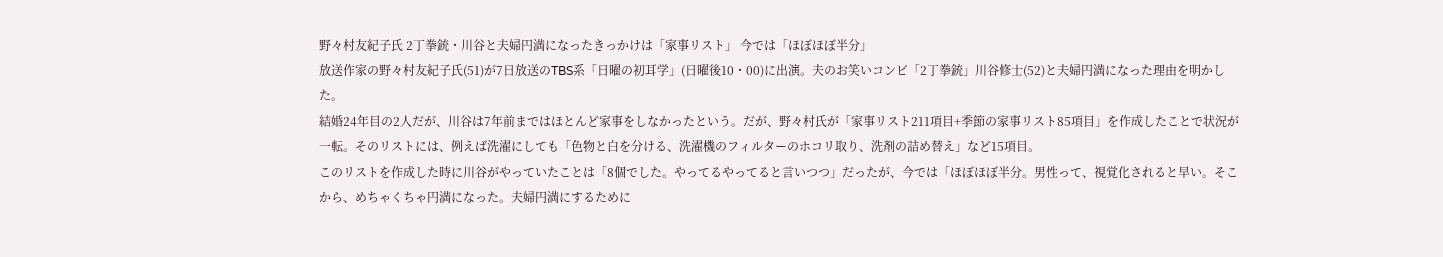野々村友紀子氏 2丁拳銃・川谷と夫婦円満になったきっかけは「家事リスト」 今では「ほぼほぼ半分」
放送作家の野々村友紀子氏(51)が7日放送のTBS系「日曜の初耳学」(日曜後10・00)に出演。夫のお笑いコンビ「2丁拳銃」川谷修士(52)と夫婦円満になった理由を明かした。
結婚24年目の2人だが、川谷は7年前まではほとんど家事をしなかったという。だが、野々村氏が「家事リスト211項目+季節の家事リスト85項目」を作成したことで状況が一転。そのリストには、例えば洗濯にしても「色物と白を分ける、洗濯機のフィルターのホコリ取り、洗剤の詰め替え」など15項目。
このリストを作成した時に川谷がやっていたことは「8個でした。やってるやってると言いつつ」だったが、今では「ほぼほぼ半分。男性って、視覚化されると早い。そこから、めちゃくちゃ円満になった。夫婦円満にするために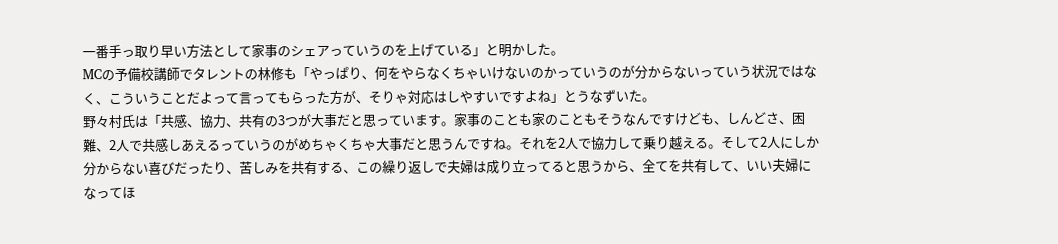一番手っ取り早い方法として家事のシェアっていうのを上げている」と明かした。
MCの予備校講師でタレントの林修も「やっぱり、何をやらなくちゃいけないのかっていうのが分からないっていう状況ではなく、こういうことだよって言ってもらった方が、そりゃ対応はしやすいですよね」とうなずいた。
野々村氏は「共感、協力、共有の3つが大事だと思っています。家事のことも家のこともそうなんですけども、しんどさ、困難、2人で共感しあえるっていうのがめちゃくちゃ大事だと思うんですね。それを2人で協力して乗り越える。そして2人にしか分からない喜びだったり、苦しみを共有する、この繰り返しで夫婦は成り立ってると思うから、全てを共有して、いい夫婦になってほ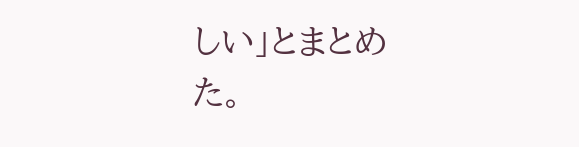しい」とまとめた。